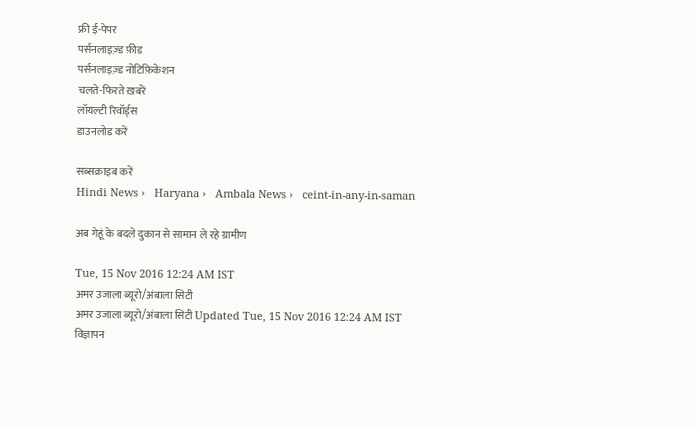फ्री ई-पेपर
पर्सनलाइज़्ड फ़ीड
पर्सनलाइज़्ड नोटिफ़िकेशन
चलते-फिरते ख़बरें
लॉयल्टी रिवॉर्ड्स
डाउनलोड करें

सब्सक्राइब करें
Hindi News ›   Haryana ›   Ambala News ›   ceint-in-any-in-saman

अब गेहूं के बदले दुकान से सामान ले रहे ग्रामीण

Tue, 15 Nov 2016 12:24 AM IST
अमर उजाला ब्यूरो/अंबाला सिटी
अमर उजाला ब्यूरो/अंबाला सिटी Updated Tue, 15 Nov 2016 12:24 AM IST
विज्ञापन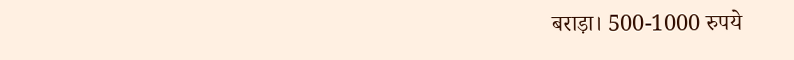बराड़ा। 500-1000 रुपये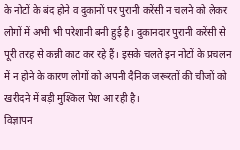के नोटों के बंद होने व दुकानों पर पुरानी करेंसी न चलने को लेकर लोगों में अभी भी परेशानी बनी हुई है। दुकानदार पुरानी करेंसी से पूरी तरह से कन्नी काट कर रहे हैं। इसके चलते इन नोटों के प्रचलन में न होने के कारण लोगों को अपनी दैनिक जरूरतों की चीजों को खरीदने में बड़ी मुश्किल पेश आ रही है।
विज्ञापन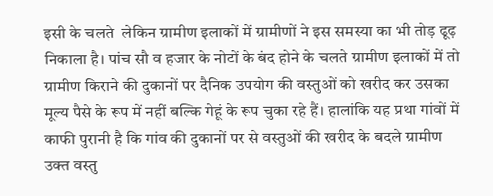इसी के चलते  लेकिन ग्रामीण इलाकों में ग्रामीणों ने इस समस्या का भी तोड़ ढूढ़ निकाला है। पांच सौ व हजार के नोटों के बंद होने के चलते ग्रामीण इलाकों में तो ग्रामीण किराने की दुकानों पर दैनिक उपयोग की वस्तुओं को खरीद कर उसका मूल्य पैसे के रूप में नहीं बल्कि गेहूं के रूप चुका रहे हैं। हालांकि यह प्रथा गांवों में काफी पुरानी है कि गांव की दुकानों पर से वस्तुओं की खरीद के बदले ग्रामीण उक्त वस्तु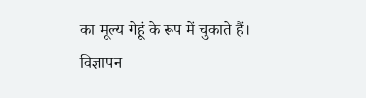का मूल्य गेहूं के रूप में चुकाते हैं।
विज्ञापन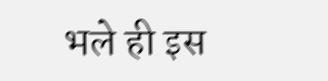भले ही इस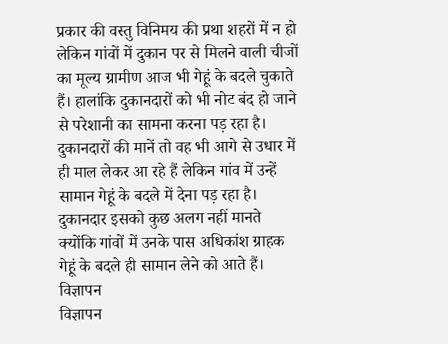प्रकार की वस्तु विनिमय की प्रथा शहरों में न हो लेकिन गांवों में दुकान पर से मिलने वाली चीजों का मूल्य ग्रामीण आज भी गेहूं के बदले चुकाते हैं। हालांकि दुकानदारों को भी नोट बंद हो जाने से परेशानी का सामना करना पड़ रहा है। दुकानदारों की मानें तो वह भी आगे से उधार में ही माल लेकर आ रहे हैं लेकिन गांव में उन्हें सामान गेहूं के बदले में देना पड़ रहा है। दुकानदार इसको कुछ अलग नहीं मानते क्योंकि गांवों में उनके पास अधिकांश ग्राहक गेहूं के बदले ही सामान लेने को आते हैं।
विज्ञापन
विज्ञापन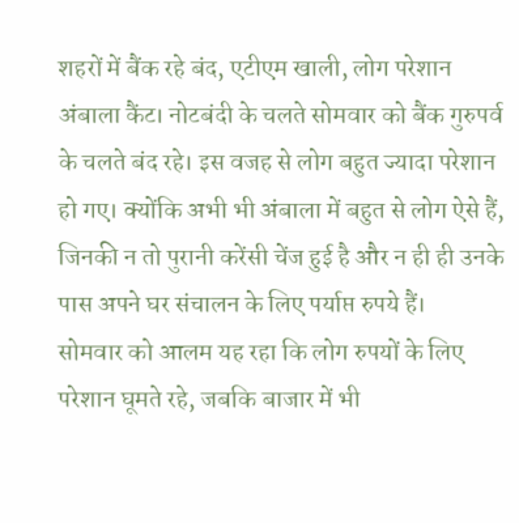शहरों में बैंक रहे बंद, एटीएम खाली, लोग परेशान
अंबाला कैंट। नोटबंदी के चलते सोमवार को बैंक गुरुपर्व के चलते बंद रहे। इस वजह से लोग बहुत ज्यादा परेशान हो गए। क्योंकि अभी भी अंबाला में बहुत से लोग ऐसे हैं, जिनकी न तो पुरानी करेंसी चेंज हुई है और न ही ही उनके पास अपने घर संचालन के लिए पर्याप्त रुपये हैं।
सोमवार को आलम यह रहा कि लोग रुपयों के लिए परेशान घूमते रहे, जबकि बाजार में भी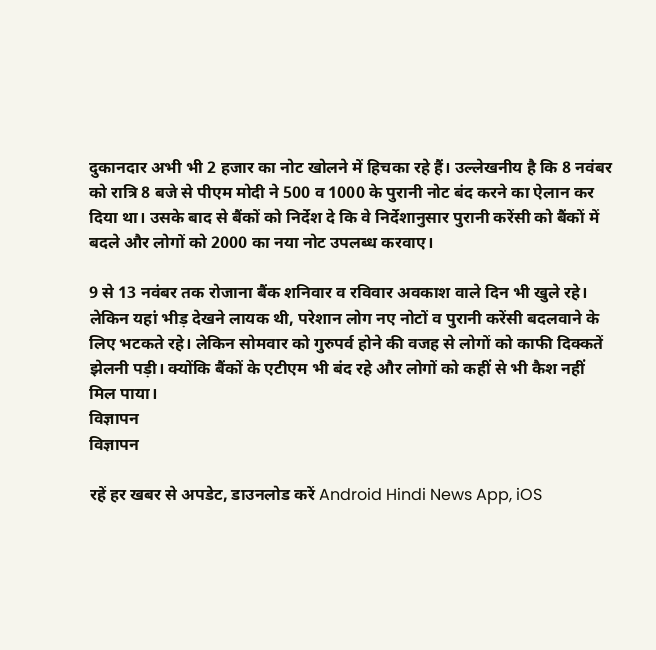दुकानदार अभी भी 2 हजार का नोट खोलने में हिचका रहे हैं। उल्लेखनीय है कि 8 नवंबर को रात्रि 8 बजे से पीएम मोदी ने 500 व 1000 के पुरानी नोट बंद करने का ऐलान कर दिया था। उसके बाद से बैंकों को निर्देश दे कि वे निर्देशानुसार पुरानी करेंसी को बैंकों में बदले और लोगों को 2000 का नया नोट उपलब्ध करवाए।

9 से 13 नवंबर तक रोजाना बैंक शनिवार व रविवार अवकाश वाले दिन भी खुले रहे। लेकिन यहां भीड़ देखने लायक थी, परेशान लोग नए नोटों व पुरानी करेंसी बदलवाने के लिए भटकते रहे। लेकिन सोमवार को गुरुपर्व होने की वजह से लोगों को काफी दिक्कतें झेलनी पड़ी। क्योंकि बैंकों के एटीएम भी बंद रहे और लोगों को कहीं से भी कैश नहीं मिल पाया।
विज्ञापन
विज्ञापन

रहें हर खबर से अपडेट, डाउनलोड करें Android Hindi News App, iOS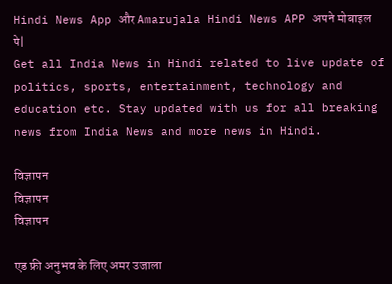Hindi News App और Amarujala Hindi News APP अपने मोबाइल पे|
Get all India News in Hindi related to live update of politics, sports, entertainment, technology and education etc. Stay updated with us for all breaking news from India News and more news in Hindi.

विज्ञापन
विज्ञापन
विज्ञापन

एड फ्री अनुभव के लिए अमर उजाला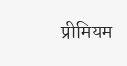प्रीमियम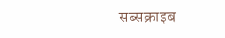सब्सक्राइब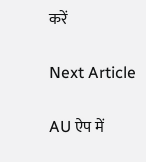करें

Next Article

AU ऐप में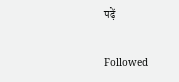पढ़ें

Followed